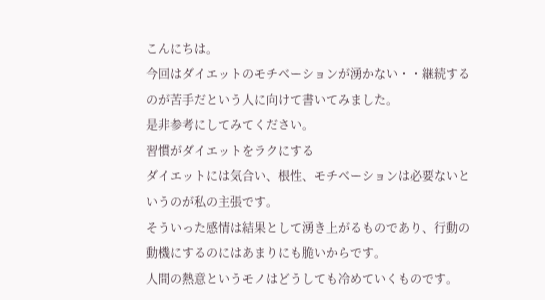こんにちは。
今回はダイエットのモチベーションが湧かない・・継続するのが苦手だという人に向けて書いてみました。
是非参考にしてみてください。
習慣がダイエットをラクにする
ダイエットには気合い、根性、モチベーションは必要ないというのが私の主張です。
そういった感情は結果として湧き上がるものであり、行動の動機にするのにはあまりにも脆いからです。
人間の熱意というモノはどうしても冷めていくものです。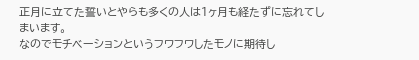正月に立てた誓いとやらも多くの人は1ヶ月も経たずに忘れてしまいます。
なのでモチベーションというフワフワしたモノに期待し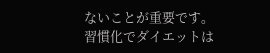ないことが重要です。
習慣化でダイエットは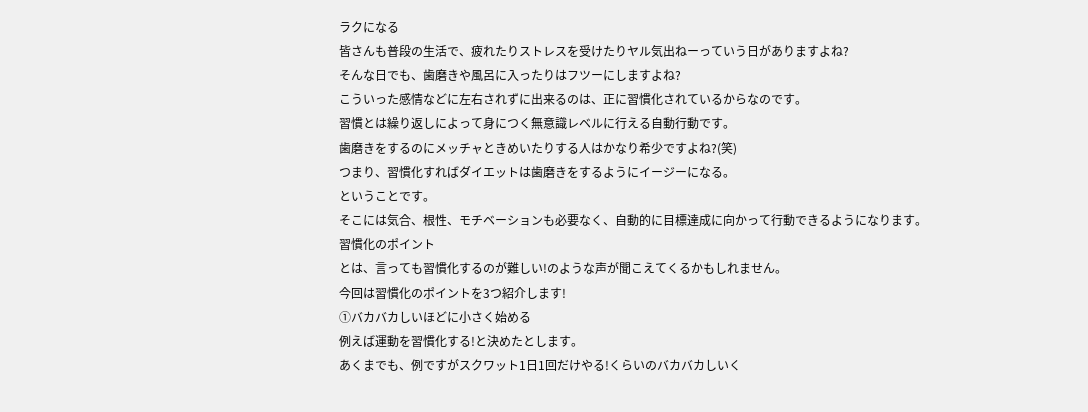ラクになる
皆さんも普段の生活で、疲れたりストレスを受けたりヤル気出ねーっていう日がありますよね?
そんな日でも、歯磨きや風呂に入ったりはフツーにしますよね?
こういった感情などに左右されずに出来るのは、正に習慣化されているからなのです。
習慣とは繰り返しによって身につく無意識レベルに行える自動行動です。
歯磨きをするのにメッチャときめいたりする人はかなり希少ですよね?(笑)
つまり、習慣化すればダイエットは歯磨きをするようにイージーになる。
ということです。
そこには気合、根性、モチベーションも必要なく、自動的に目標達成に向かって行動できるようになります。
習慣化のポイント
とは、言っても習慣化するのが難しい!のような声が聞こえてくるかもしれません。
今回は習慣化のポイントを3つ紹介します!
①バカバカしいほどに小さく始める
例えば運動を習慣化する!と決めたとします。
あくまでも、例ですがスクワット1日1回だけやる!くらいのバカバカしいく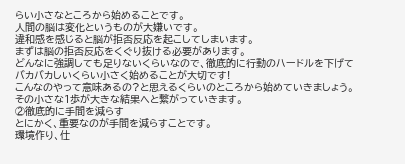らい小さなところから始めることです。
人間の脳は変化というものが大嫌いです。
違和感を感じると脳が拒否反応を起こしてしまいます。
まずは脳の拒否反応をくぐり抜ける必要があります。
どんなに強調しても足りないくらいなので、徹底的に行動のハードルを下げて
バカバカしいくらい小さく始めることが大切です!
こんなのやって意味あるの?と思えるくらいのところから始めていきましょう。
その小さな1歩が大きな結果へと繋がっていきます。
②徹底的に手間を減らす
とにかく、重要なのが手間を減らすことです。
環境作り、仕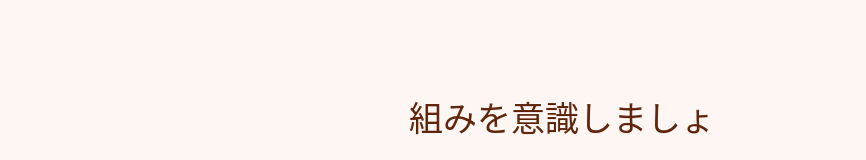組みを意識しましょ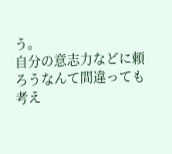う。
自分の意志力などに頼ろうなんて間違っても考え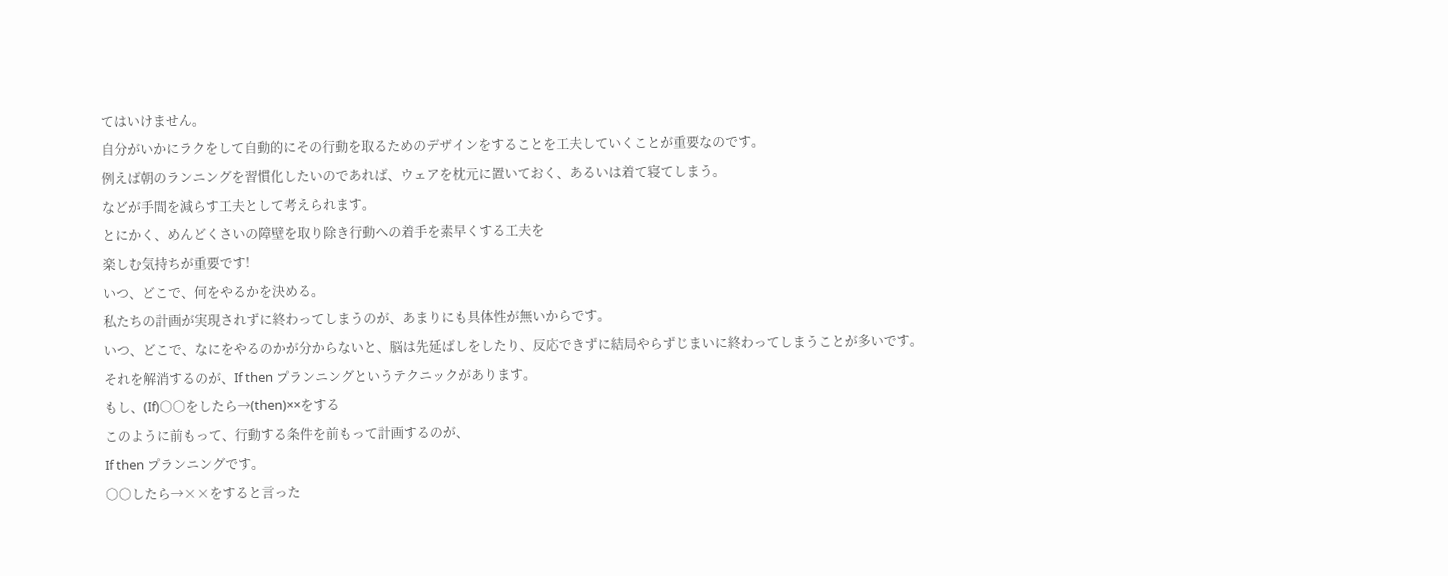てはいけません。
自分がいかにラクをして自動的にその行動を取るためのデザインをすることを工夫していくことが重要なのです。
例えば朝のランニングを習慣化したいのであれば、ウェアを枕元に置いておく、あるいは着て寝てしまう。
などが手間を減らす工夫として考えられます。
とにかく、めんどくさいの障壁を取り除き行動への着手を素早くする工夫を
楽しむ気持ちが重要です!
いつ、どこで、何をやるかを決める。
私たちの計画が実現されずに終わってしまうのが、あまりにも具体性が無いからです。
いつ、どこで、なにをやるのかが分からないと、脳は先延ばしをしたり、反応できずに結局やらずじまいに終わってしまうことが多いです。
それを解消するのが、If then プランニングというテクニックがあります。
もし、(If)○○をしたら→(then)××をする
このように前もって、行動する条件を前もって計画するのが、
If then プランニングです。
○○したら→××をすると言った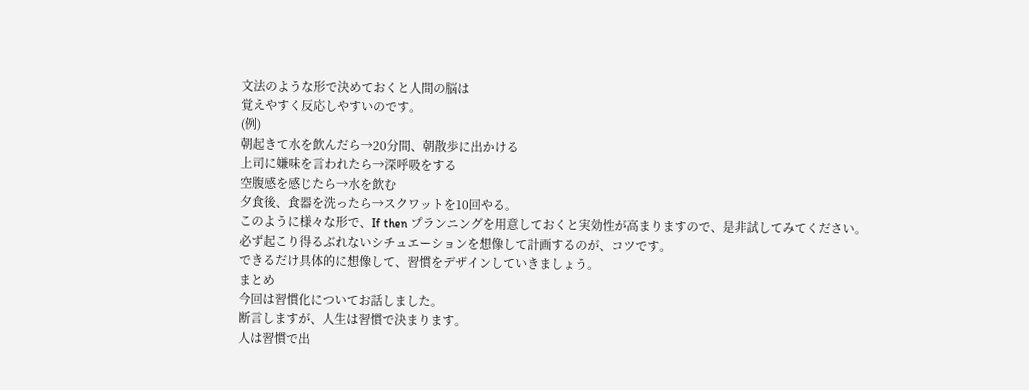文法のような形で決めておくと人間の脳は
覚えやすく反応しやすいのです。
(例)
朝起きて水を飲んだら→20分間、朝散歩に出かける
上司に嫌味を言われたら→深呼吸をする
空腹感を感じたら→水を飲む
夕食後、食器を洗ったら→スクワットを10回やる。
このように様々な形で、If then プランニングを用意しておくと実効性が高まりますので、是非試してみてください。
必ず起こり得るぶれないシチュエーションを想像して計画するのが、コツです。
できるだけ具体的に想像して、習慣をデザインしていきましょう。
まとめ
今回は習慣化についてお話しました。
断言しますが、人生は習慣で決まります。
人は習慣で出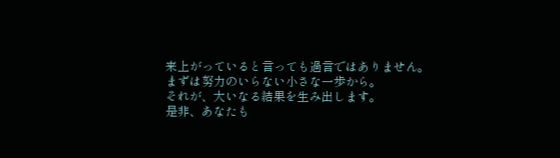来上がっていると言っても過言ではありません。
まずは努力のいらない小さな一歩から。
それが、大いなる結果を生み出します。
是非、あなたも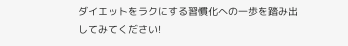ダイエットをラクにする習慣化への一歩を踏み出してみてください!